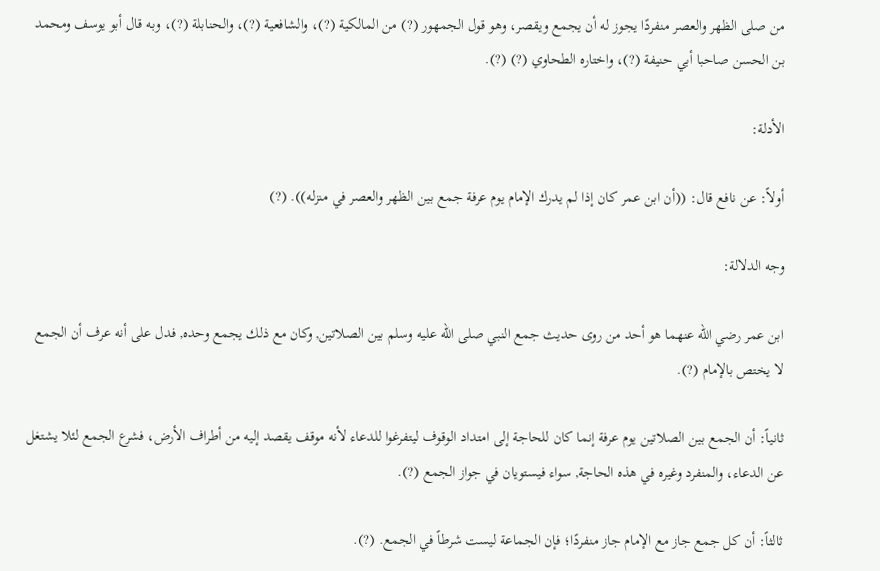من صلى الظهر والعصر منفردًا يجوز له أن يجمع ويقصر، وهو قول الجمهور (?) من المالكية (?)، والشافعية (?)، والحنابلة (?)، وبه قال أبو يوسف ومحمد بن الحسن صاحبا أبي حنيفة (?)، واختاره الطحاوي (?) (?).

الأدلة:

أولاً: عن نافع قال: ((أن ابن عمر كان إذا لم يدرك الإمام يوم عرفة جمع بين الظهر والعصر في منزله)). (?)

وجه الدلالة:

ابن عمر رضي الله عنهما هو أحد من روى حديث جمع النبي صلى الله عليه وسلم بين الصلاتين, وكان مع ذلك يجمع وحده, فدل على أنه عرف أن الجمع لا يختص بالإمام (?).

ثانياً: أن الجمع بين الصلاتين يوم عرفة إنما كان للحاجة إلى امتداد الوقوف ليتفرغوا للدعاء لأنه موقف يقصد إليه من أطراف الأرض، فشرع الجمع لئلا يشتغل عن الدعاء، والمنفرد وغيره في هذه الحاجة, سواء فيستويان في جواز الجمع (?).

ثالثاً: أن كل جمع جاز مع الإمام جاز منفردًا؛ فإن الجماعة ليست شرطاً في الجمع. (?).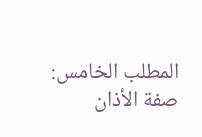المطلب الخامس: صفة الأذان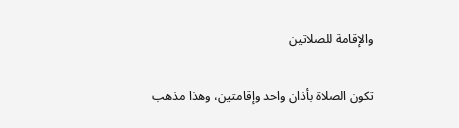والإقامة للصلاتين

تكون الصلاة بأذان واحد وإقامتين، وهذا مذهب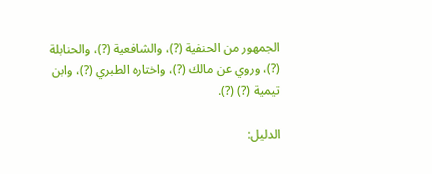الجمهور من الحنفية (?)، والشافعية (?)، والحنابلة (?)، وروي عن مالك (?)، واختاره الطبري (?)، وابن تيمية (?) (?).

الدليل: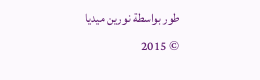طور بواسطة نورين ميديا © 2015